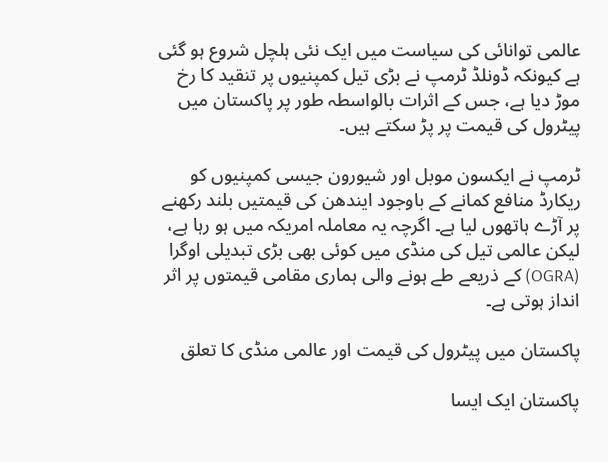عالمی توانائی کی سیاست میں ایک نئی ہلچل شروع ہو گئی ہے کیونکہ ڈونلڈ ٹرمپ نے بڑی تیل کمپنیوں پر تنقید کا رخ موڑ دیا ہے، جس کے اثرات بالواسطہ طور پر پاکستان میں پیٹرول کی قیمت پر پڑ سکتے ہیں۔

ٹرمپ نے ایکسون موبل اور شیورون جیسی کمپنیوں کو ریکارڈ منافع کمانے کے باوجود ایندھن کی قیمتیں بلند رکھنے پر آڑے ہاتھوں لیا ہے۔ اگرچہ یہ معاملہ امریکہ میں ہو رہا ہے، لیکن عالمی تیل کی منڈی میں کوئی بھی بڑی تبدیلی اوگرا (OGRA) کے ذریعے طے ہونے والی ہماری مقامی قیمتوں پر اثر انداز ہوتی ہے۔

پاکستان میں پیٹرول کی قیمت اور عالمی منڈی کا تعلق

پاکستان ایک ایسا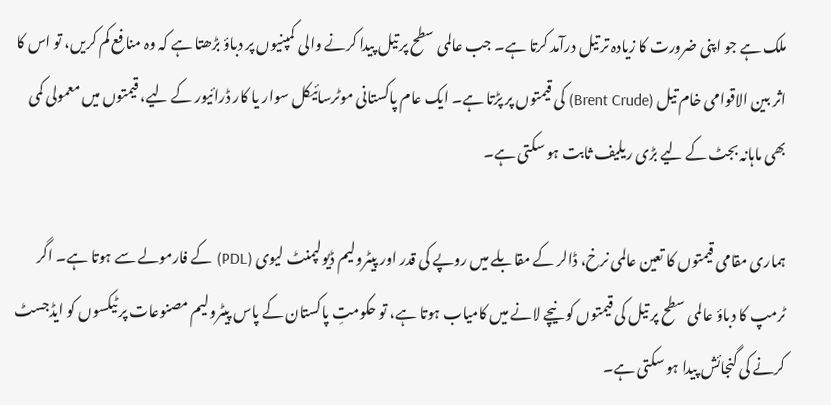ملک ہے جو اپنی ضرورت کا زیادہ تر تیل درآمد کرتا ہے۔ جب عالمی سطح پر تیل پیدا کرنے والی کمپنیوں پر دباؤ بڑھتا ہے کہ وہ منافع کم کریں، تو اس کا اثر بین الاقوامی خام تیل (Brent Crude) کی قیمتوں پر پڑتا ہے۔ ایک عام پاکستانی موٹرسائیکل سوار یا کار ڈرائیور کے لیے، قیمتوں میں معمولی کمی بھی ماہانہ بجٹ کے لیے بڑی ریلیف ثابت ہو سکتی ہے۔

ہماری مقامی قیمتوں کا تعین عالمی نرخ، ڈالر کے مقابلے میں روپے کی قدر اور پیٹرولیم ڈیولپمنٹ لیوی (PDL) کے فارمولے سے ہوتا ہے۔ اگر ٹرمپ کا دباؤ عالمی سطح پر تیل کی قیمتوں کو نیچے لانے میں کامیاب ہوتا ہے، تو حکومتِ پاکستان کے پاس پیٹرولیم مصنوعات پر ٹیکسوں کو ایڈجسٹ کرنے کی گنجائش پیدا ہو سکتی ہے۔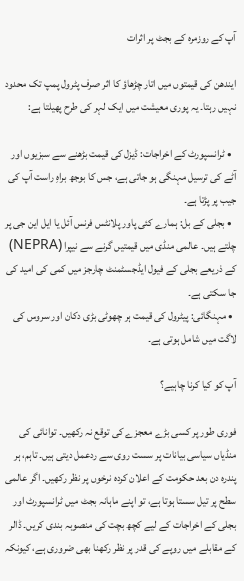آپ کے روزمرہ کے بجٹ پر اثرات

ایندھن کی قیمتوں میں اتار چڑھاؤ کا اثر صرف پٹرول پمپ تک محدود نہیں رہتا۔ یہ پوری معیشت میں ایک لہر کی طرح پھیلتا ہے:

  • ٹرانسپورٹ کے اخراجات: ڈیزل کی قیمت بڑھنے سے سبزیوں اور آٹے کی ترسیل مہنگی ہو جاتی ہے، جس کا بوجھ براہِ راست آپ کی جیب پر پڑتا ہے۔
  • بجلی کے بل: ہمارے کئی پاور پلانٹس فرنس آئل یا ایل این جی پر چلتے ہیں۔ عالمی منڈی میں قیمتیں گرنے سے نیپرا (NEPRA) کے ذریعے بجلی کے فیول ایڈجسٹمنٹ چارجز میں کمی کی امید کی جا سکتی ہے۔
  • مہنگائی: پیٹرول کی قیمت ہر چھوٹی بڑی دکان اور سروس کی لاگت میں شامل ہوتی ہے۔

آپ کو کیا کرنا چاہیے؟

فوری طور پر کسی بڑے معجزے کی توقع نہ رکھیں۔ توانائی کی منڈیاں سیاسی بیانات پر سست روی سے ردعمل دیتی ہیں۔ تاہم، ہر پندرہ دن بعد حکومت کے اعلان کردہ نرخوں پر نظر رکھیں۔ اگر عالمی سطح پر تیل سستا ہوتا ہے، تو اپنے ماہانہ بجٹ میں ٹرانسپورٹ اور بجلی کے اخراجات کے لیے کچھ بچت کی منصوبہ بندی کریں۔ ڈالر کے مقابلے میں روپے کی قدر پر نظر رکھنا بھی ضروری ہے، کیونکہ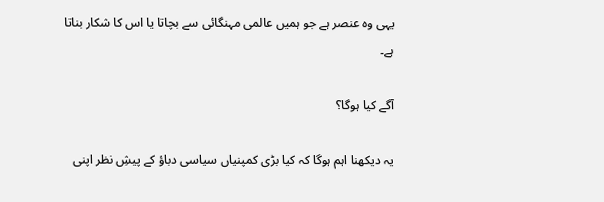یہی وہ عنصر ہے جو ہمیں عالمی مہنگائی سے بچاتا یا اس کا شکار بناتا ہے۔

آگے کیا ہوگا؟

یہ دیکھنا اہم ہوگا کہ کیا بڑی کمپنیاں سیاسی دباؤ کے پیشِ نظر اپنی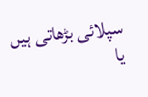سپلائی بڑھاتی ہیں یا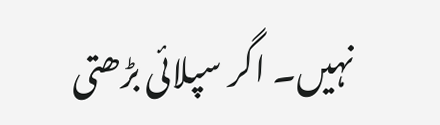نہیں۔ اگر سپلائی بڑھتی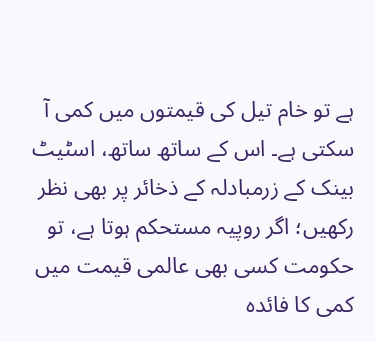ہے تو خام تیل کی قیمتوں میں کمی آ سکتی ہے۔ اس کے ساتھ ساتھ، اسٹیٹ بینک کے زرمبادلہ کے ذخائر پر بھی نظر رکھیں؛ اگر روپیہ مستحکم ہوتا ہے، تو حکومت کسی بھی عالمی قیمت میں کمی کا فائدہ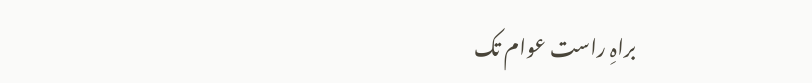براہِ راست عوام تک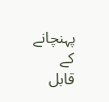پہنچانے کے قابل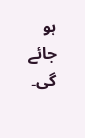ہو جائے گی۔